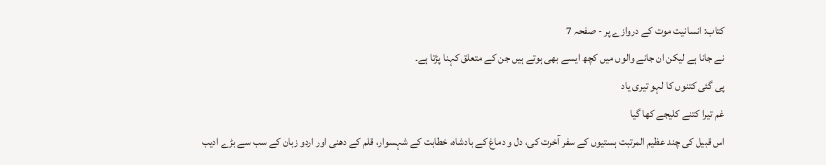کتاب: انسانیت موت کے دروازے پر - صفحہ 7
نے جانا ہے لیکن ان جانے والوں میں کچھ ایسے بھی ہوتے ہیں جن کے متعلق کہنا پڑتا ہے۔
پی گئی کتنوں کا لہو تیری یاد
غم تیرا کتنے کلیجے کھا گیا
اس قبیل کی چند عظیم المرتبت ہستیوں کے سفر آخرت کی، دل و دماغ کے بادشاہ، خطابت کے شہسوار، قلم کے دھنی اور اردو زبان کے سب سے بڑے ادیب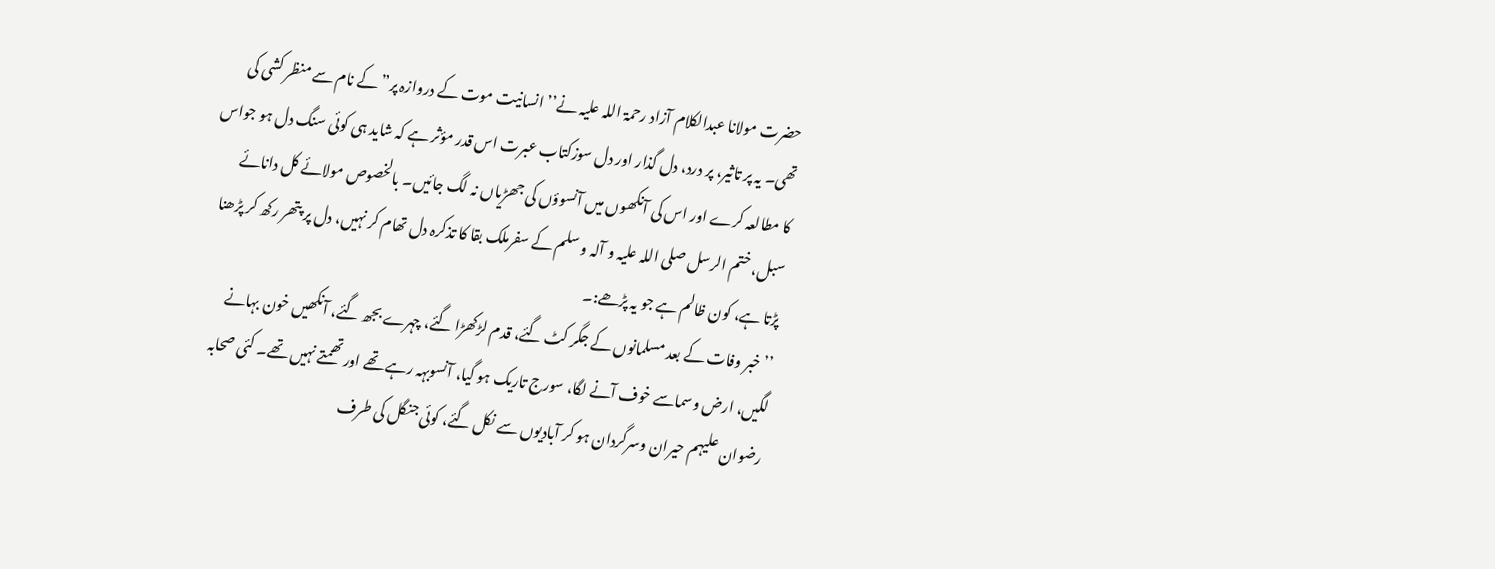حضرت مولانا عبدالکلام آزاد رحمۃ اللہ علیہ نے’’انسانیت موت کے دروازہ پر”کے نام سے منظر کشی کی تھی۔ یہ پر تاثیر، پر درد، دل گذار اور دل سوزکتاب عبرت اس قدر مؤثر ہے کہ شاید ہی کوئی سنگ دل ہو جواس کا مطالعہ کرے اور اس کی آنکھوں میں آنسوؤں کی جھڑیاں نہ لگ جائیں۔ بالخصوص مولائے کل دانائے سبل، ختم الرسل صلی اللہ علیہ و آلہ و سلم کے سفرملک بقا کا تذکرہ دل تھام کر نہیں، دل پر پتھر رکھ کر پڑھنا پڑتا ہے، کون ظالم ہے جو یہ پڑھے:۔
’’خبر وفات کے بعد مسلمانوں کے جگر کٹ گئے، قدم لڑکھڑا گئے، چہرے بجھ گئے، آنکھیں خون بہانے لگیں، ارض وسماسے خوف آنے لگا، سورج تاریک ہو گیا، آنسوبہہ رہے تھے اور تھمتے نہیں تھے۔ کئی صحابہ رضوان علیہم حیران وسرگردان ہو کر آبادیوں سے نکل گئے، کوئی جنگل کی طرف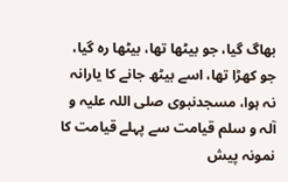بھاگ گیا، جو بیٹھا تھا، بیٹھا رہ گیا، جو کھڑا تھا، اسے بیٹھ جانے کا یارانہ نہ ہوا، مسجدنبوی صلی اللہ علیہ و آلہ و سلم قیامت سے پہلے قیامت کا نمونہ پیش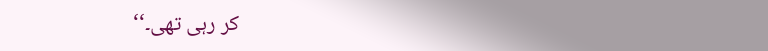کر رہی تھی۔‘‘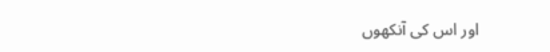اور اس کی آنکھوں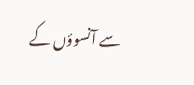سے آنسوؤں کے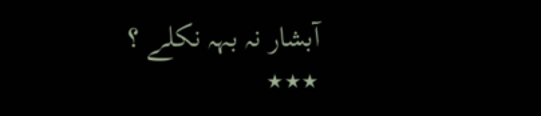آبشار نہ بہہ نکلے ؟
٭٭٭